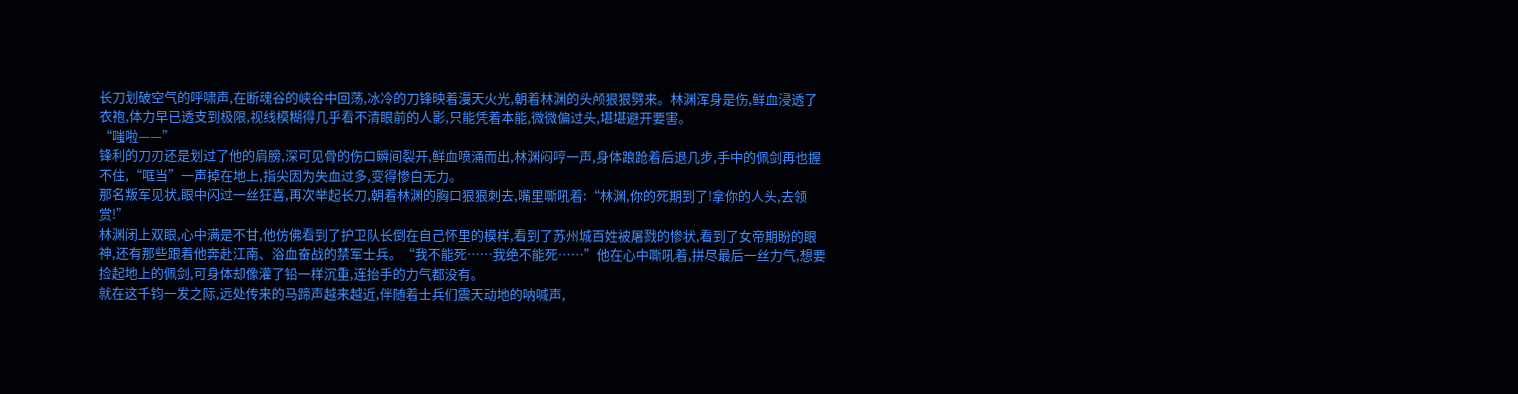长刀划破空气的呼啸声,在断魂谷的峡谷中回荡,冰冷的刀锋映着漫天火光,朝着林渊的头颅狠狠劈来。林渊浑身是伤,鲜血浸透了衣袍,体力早已透支到极限,视线模糊得几乎看不清眼前的人影,只能凭着本能,微微偏过头,堪堪避开要害。
“嗤啦——”
锋利的刀刃还是划过了他的肩膀,深可见骨的伤口瞬间裂开,鲜血喷涌而出,林渊闷哼一声,身体踉跄着后退几步,手中的佩剑再也握不住,“哐当”一声掉在地上,指尖因为失血过多,变得惨白无力。
那名叛军见状,眼中闪过一丝狂喜,再次举起长刀,朝着林渊的胸口狠狠刺去,嘴里嘶吼着:“林渊,你的死期到了!拿你的人头,去领赏!”
林渊闭上双眼,心中满是不甘,他仿佛看到了护卫队长倒在自己怀里的模样,看到了苏州城百姓被屠戮的惨状,看到了女帝期盼的眼神,还有那些跟着他奔赴江南、浴血奋战的禁军士兵。“我不能死……我绝不能死……”他在心中嘶吼着,拼尽最后一丝力气,想要捡起地上的佩剑,可身体却像灌了铅一样沉重,连抬手的力气都没有。
就在这千钧一发之际,远处传来的马蹄声越来越近,伴随着士兵们震天动地的呐喊声,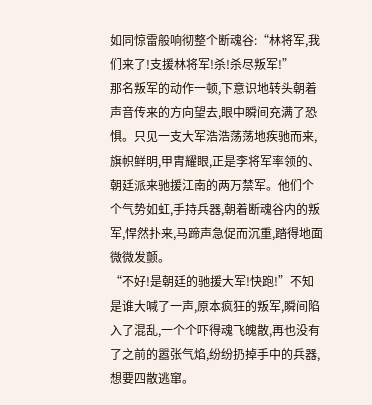如同惊雷般响彻整个断魂谷:“林将军,我们来了!支援林将军!杀!杀尽叛军!”
那名叛军的动作一顿,下意识地转头朝着声音传来的方向望去,眼中瞬间充满了恐惧。只见一支大军浩浩荡荡地疾驰而来,旗帜鲜明,甲胄耀眼,正是李将军率领的、朝廷派来驰援江南的两万禁军。他们个个气势如虹,手持兵器,朝着断魂谷内的叛军,悍然扑来,马蹄声急促而沉重,踏得地面微微发颤。
“不好!是朝廷的驰援大军!快跑!”不知是谁大喊了一声,原本疯狂的叛军,瞬间陷入了混乱,一个个吓得魂飞魄散,再也没有了之前的嚣张气焰,纷纷扔掉手中的兵器,想要四散逃窜。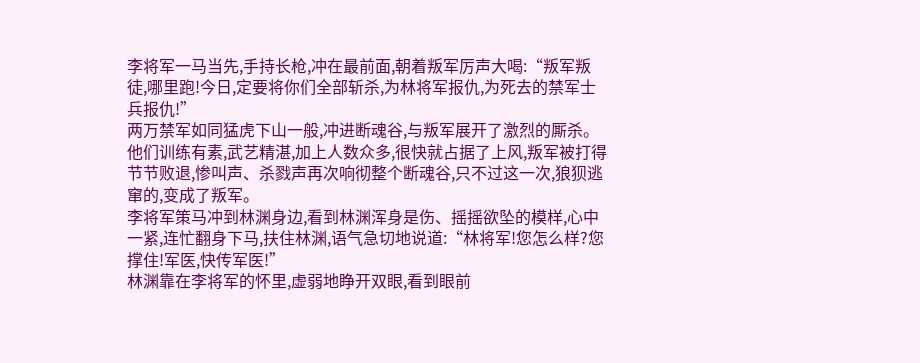李将军一马当先,手持长枪,冲在最前面,朝着叛军厉声大喝:“叛军叛徒,哪里跑!今日,定要将你们全部斩杀,为林将军报仇,为死去的禁军士兵报仇!”
两万禁军如同猛虎下山一般,冲进断魂谷,与叛军展开了激烈的厮杀。他们训练有素,武艺精湛,加上人数众多,很快就占据了上风,叛军被打得节节败退,惨叫声、杀戮声再次响彻整个断魂谷,只不过这一次,狼狈逃窜的,变成了叛军。
李将军策马冲到林渊身边,看到林渊浑身是伤、摇摇欲坠的模样,心中一紧,连忙翻身下马,扶住林渊,语气急切地说道:“林将军!您怎么样?您撑住!军医,快传军医!”
林渊靠在李将军的怀里,虚弱地睁开双眼,看到眼前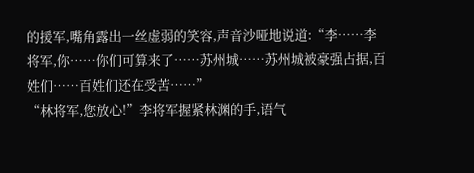的援军,嘴角露出一丝虚弱的笑容,声音沙哑地说道:“李……李将军,你……你们可算来了……苏州城……苏州城被豪强占据,百姓们……百姓们还在受苦……”
“林将军,您放心!”李将军握紧林渊的手,语气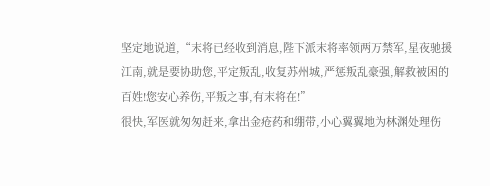坚定地说道,“末将已经收到消息,陛下派末将率领两万禁军,星夜驰援江南,就是要协助您,平定叛乱,收复苏州城,严惩叛乱豪强,解救被困的百姓!您安心养伤,平叛之事,有末将在!”
很快,军医就匆匆赶来,拿出金疮药和绷带,小心翼翼地为林渊处理伤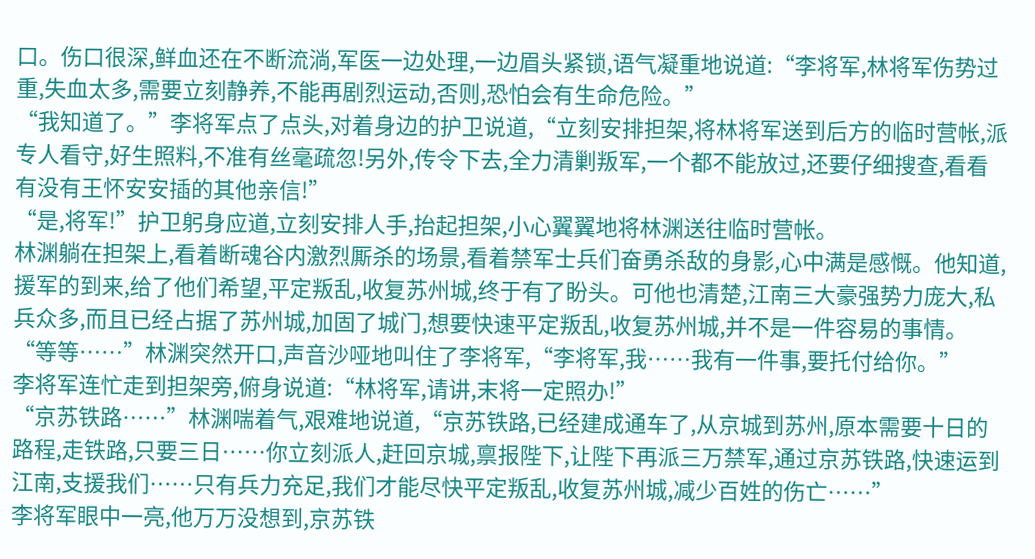口。伤口很深,鲜血还在不断流淌,军医一边处理,一边眉头紧锁,语气凝重地说道:“李将军,林将军伤势过重,失血太多,需要立刻静养,不能再剧烈运动,否则,恐怕会有生命危险。”
“我知道了。”李将军点了点头,对着身边的护卫说道,“立刻安排担架,将林将军送到后方的临时营帐,派专人看守,好生照料,不准有丝毫疏忽!另外,传令下去,全力清剿叛军,一个都不能放过,还要仔细搜查,看看有没有王怀安安插的其他亲信!”
“是,将军!”护卫躬身应道,立刻安排人手,抬起担架,小心翼翼地将林渊送往临时营帐。
林渊躺在担架上,看着断魂谷内激烈厮杀的场景,看着禁军士兵们奋勇杀敌的身影,心中满是感慨。他知道,援军的到来,给了他们希望,平定叛乱,收复苏州城,终于有了盼头。可他也清楚,江南三大豪强势力庞大,私兵众多,而且已经占据了苏州城,加固了城门,想要快速平定叛乱,收复苏州城,并不是一件容易的事情。
“等等……”林渊突然开口,声音沙哑地叫住了李将军,“李将军,我……我有一件事,要托付给你。”
李将军连忙走到担架旁,俯身说道:“林将军,请讲,末将一定照办!”
“京苏铁路……”林渊喘着气,艰难地说道,“京苏铁路,已经建成通车了,从京城到苏州,原本需要十日的路程,走铁路,只要三日……你立刻派人,赶回京城,禀报陛下,让陛下再派三万禁军,通过京苏铁路,快速运到江南,支援我们……只有兵力充足,我们才能尽快平定叛乱,收复苏州城,减少百姓的伤亡……”
李将军眼中一亮,他万万没想到,京苏铁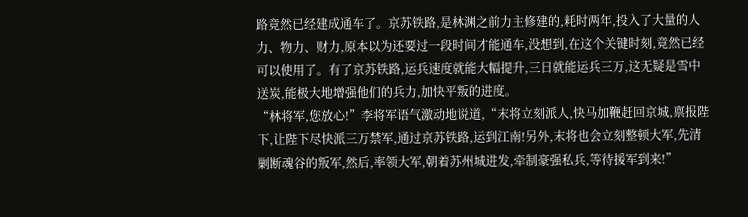路竟然已经建成通车了。京苏铁路,是林渊之前力主修建的,耗时两年,投入了大量的人力、物力、财力,原本以为还要过一段时间才能通车,没想到,在这个关键时刻,竟然已经可以使用了。有了京苏铁路,运兵速度就能大幅提升,三日就能运兵三万,这无疑是雪中送炭,能极大地增强他们的兵力,加快平叛的进度。
“林将军,您放心!”李将军语气激动地说道,“末将立刻派人,快马加鞭赶回京城,禀报陛下,让陛下尽快派三万禁军,通过京苏铁路,运到江南!另外,末将也会立刻整顿大军,先清剿断魂谷的叛军,然后,率领大军,朝着苏州城进发,牵制豪强私兵,等待援军到来!”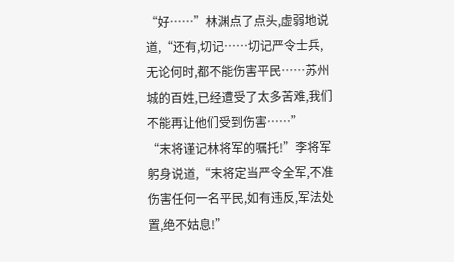“好……”林渊点了点头,虚弱地说道,“还有,切记……切记严令士兵,无论何时,都不能伤害平民……苏州城的百姓,已经遭受了太多苦难,我们不能再让他们受到伤害……”
“末将谨记林将军的嘱托!”李将军躬身说道,“末将定当严令全军,不准伤害任何一名平民,如有违反,军法处置,绝不姑息!”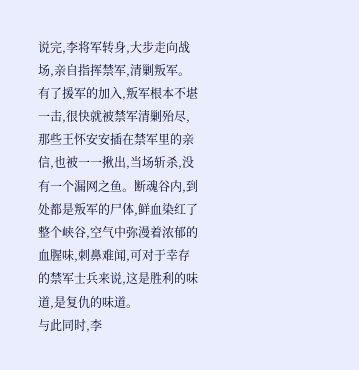说完,李将军转身,大步走向战场,亲自指挥禁军,清剿叛军。有了援军的加入,叛军根本不堪一击,很快就被禁军清剿殆尽,那些王怀安安插在禁军里的亲信,也被一一揪出,当场斩杀,没有一个漏网之鱼。断魂谷内,到处都是叛军的尸体,鲜血染红了整个峡谷,空气中弥漫着浓郁的血腥味,刺鼻难闻,可对于幸存的禁军士兵来说,这是胜利的味道,是复仇的味道。
与此同时,李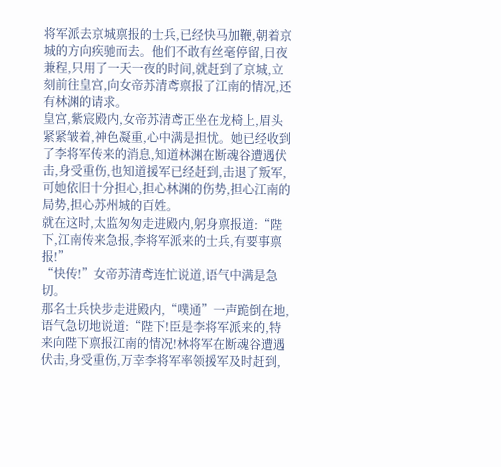将军派去京城禀报的士兵,已经快马加鞭,朝着京城的方向疾驰而去。他们不敢有丝毫停留,日夜兼程,只用了一天一夜的时间,就赶到了京城,立刻前往皇宫,向女帝苏清鸢禀报了江南的情况,还有林渊的请求。
皇宫,紫宸殿内,女帝苏清鸢正坐在龙椅上,眉头紧紧皱着,神色凝重,心中满是担忧。她已经收到了李将军传来的消息,知道林渊在断魂谷遭遇伏击,身受重伤,也知道援军已经赶到,击退了叛军,可她依旧十分担心,担心林渊的伤势,担心江南的局势,担心苏州城的百姓。
就在这时,太监匆匆走进殿内,躬身禀报道:“陛下,江南传来急报,李将军派来的士兵,有要事禀报!”
“快传!”女帝苏清鸢连忙说道,语气中满是急切。
那名士兵快步走进殿内,“噗通”一声跪倒在地,语气急切地说道:“陛下!臣是李将军派来的,特来向陛下禀报江南的情况!林将军在断魂谷遭遇伏击,身受重伤,万幸李将军率领援军及时赶到,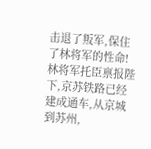击退了叛军,保住了林将军的性命!林将军托臣禀报陛下,京苏铁路已经建成通车,从京城到苏州,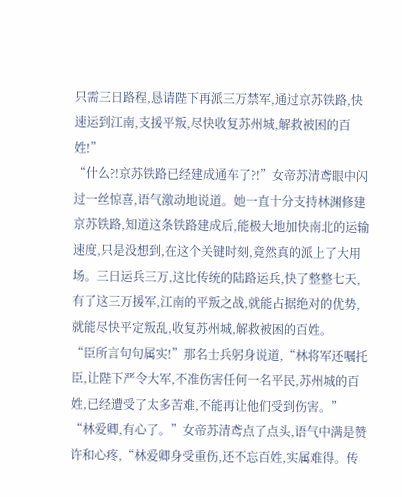只需三日路程,恳请陛下再派三万禁军,通过京苏铁路,快速运到江南,支援平叛,尽快收复苏州城,解救被困的百姓!”
“什么?!京苏铁路已经建成通车了?!”女帝苏清鸢眼中闪过一丝惊喜,语气激动地说道。她一直十分支持林渊修建京苏铁路,知道这条铁路建成后,能极大地加快南北的运输速度,只是没想到,在这个关键时刻,竟然真的派上了大用场。三日运兵三万,这比传统的陆路运兵,快了整整七天,有了这三万援军,江南的平叛之战,就能占据绝对的优势,就能尽快平定叛乱,收复苏州城,解救被困的百姓。
“臣所言句句属实!”那名士兵躬身说道,“林将军还嘱托臣,让陛下严令大军,不准伤害任何一名平民,苏州城的百姓,已经遭受了太多苦难,不能再让他们受到伤害。”
“林爱卿,有心了。”女帝苏清鸢点了点头,语气中满是赞许和心疼,“林爱卿身受重伤,还不忘百姓,实属难得。传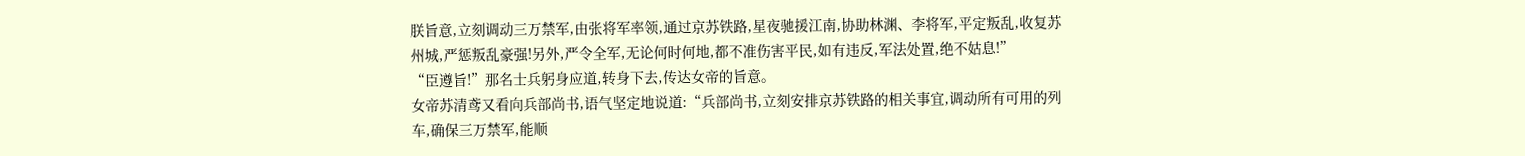朕旨意,立刻调动三万禁军,由张将军率领,通过京苏铁路,星夜驰援江南,协助林渊、李将军,平定叛乱,收复苏州城,严惩叛乱豪强!另外,严令全军,无论何时何地,都不准伤害平民,如有违反,军法处置,绝不姑息!”
“臣遵旨!”那名士兵躬身应道,转身下去,传达女帝的旨意。
女帝苏清鸢又看向兵部尚书,语气坚定地说道:“兵部尚书,立刻安排京苏铁路的相关事宜,调动所有可用的列车,确保三万禁军,能顺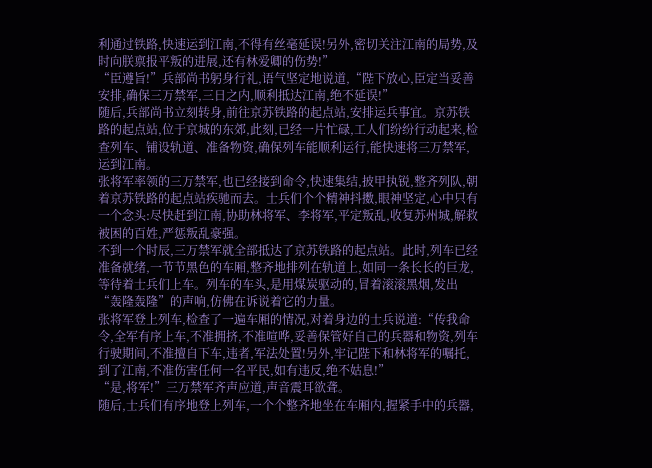利通过铁路,快速运到江南,不得有丝毫延误!另外,密切关注江南的局势,及时向朕禀报平叛的进展,还有林爱卿的伤势!”
“臣遵旨!”兵部尚书躬身行礼,语气坚定地说道,“陛下放心,臣定当妥善安排,确保三万禁军,三日之内,顺利抵达江南,绝不延误!”
随后,兵部尚书立刻转身,前往京苏铁路的起点站,安排运兵事宜。京苏铁路的起点站,位于京城的东郊,此刻,已经一片忙碌,工人们纷纷行动起来,检查列车、铺设轨道、准备物资,确保列车能顺利运行,能快速将三万禁军,运到江南。
张将军率领的三万禁军,也已经接到命令,快速集结,披甲执锐,整齐列队,朝着京苏铁路的起点站疾驰而去。士兵们个个精神抖擞,眼神坚定,心中只有一个念头:尽快赶到江南,协助林将军、李将军,平定叛乱,收复苏州城,解救被困的百姓,严惩叛乱豪强。
不到一个时辰,三万禁军就全部抵达了京苏铁路的起点站。此时,列车已经准备就绪,一节节黑色的车厢,整齐地排列在轨道上,如同一条长长的巨龙,等待着士兵们上车。列车的车头,是用煤炭驱动的,冒着滚滚黑烟,发出“轰隆轰隆”的声响,仿佛在诉说着它的力量。
张将军登上列车,检查了一遍车厢的情况,对着身边的士兵说道:“传我命令,全军有序上车,不准拥挤,不准喧哗,妥善保管好自己的兵器和物资,列车行驶期间,不准擅自下车,违者,军法处置!另外,牢记陛下和林将军的嘱托,到了江南,不准伤害任何一名平民,如有违反,绝不姑息!”
“是,将军!”三万禁军齐声应道,声音震耳欲聋。
随后,士兵们有序地登上列车,一个个整齐地坐在车厢内,握紧手中的兵器,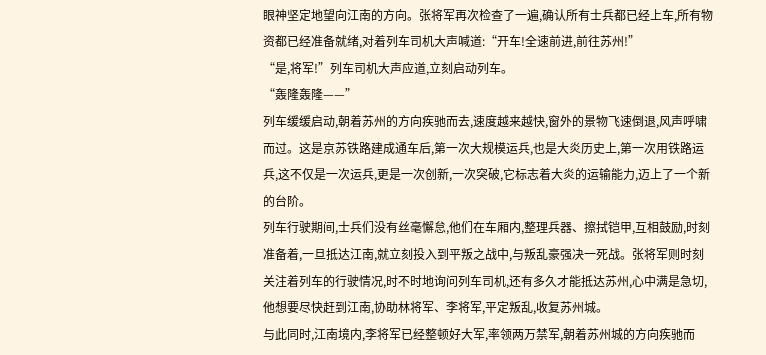眼神坚定地望向江南的方向。张将军再次检查了一遍,确认所有士兵都已经上车,所有物资都已经准备就绪,对着列车司机大声喊道:“开车!全速前进,前往苏州!”
“是,将军!”列车司机大声应道,立刻启动列车。
“轰隆轰隆——”
列车缓缓启动,朝着苏州的方向疾驰而去,速度越来越快,窗外的景物飞速倒退,风声呼啸而过。这是京苏铁路建成通车后,第一次大规模运兵,也是大炎历史上,第一次用铁路运兵,这不仅是一次运兵,更是一次创新,一次突破,它标志着大炎的运输能力,迈上了一个新的台阶。
列车行驶期间,士兵们没有丝毫懈怠,他们在车厢内,整理兵器、擦拭铠甲,互相鼓励,时刻准备着,一旦抵达江南,就立刻投入到平叛之战中,与叛乱豪强决一死战。张将军则时刻关注着列车的行驶情况,时不时地询问列车司机,还有多久才能抵达苏州,心中满是急切,他想要尽快赶到江南,协助林将军、李将军,平定叛乱,收复苏州城。
与此同时,江南境内,李将军已经整顿好大军,率领两万禁军,朝着苏州城的方向疾驰而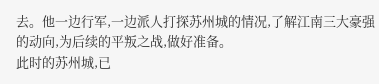去。他一边行军,一边派人打探苏州城的情况,了解江南三大豪强的动向,为后续的平叛之战,做好准备。
此时的苏州城,已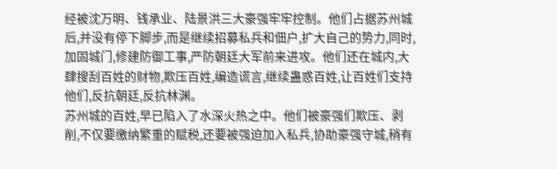经被沈万明、钱承业、陆景洪三大豪强牢牢控制。他们占据苏州城后,并没有停下脚步,而是继续招募私兵和佃户,扩大自己的势力,同时,加固城门,修建防御工事,严防朝廷大军前来进攻。他们还在城内,大肆搜刮百姓的财物,欺压百姓,编造谎言,继续蛊惑百姓,让百姓们支持他们,反抗朝廷,反抗林渊。
苏州城的百姓,早已陷入了水深火热之中。他们被豪强们欺压、剥削,不仅要缴纳繁重的赋税,还要被强迫加入私兵,协助豪强守城,稍有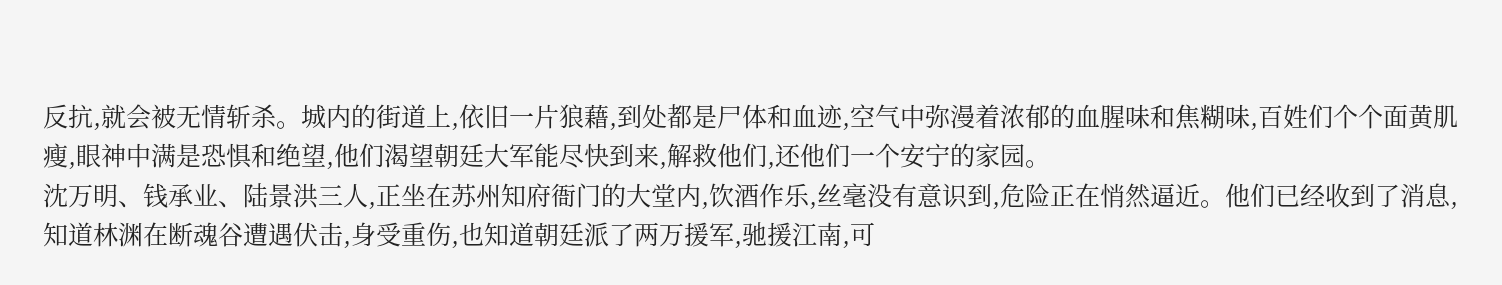反抗,就会被无情斩杀。城内的街道上,依旧一片狼藉,到处都是尸体和血迹,空气中弥漫着浓郁的血腥味和焦糊味,百姓们个个面黄肌瘦,眼神中满是恐惧和绝望,他们渴望朝廷大军能尽快到来,解救他们,还他们一个安宁的家园。
沈万明、钱承业、陆景洪三人,正坐在苏州知府衙门的大堂内,饮酒作乐,丝毫没有意识到,危险正在悄然逼近。他们已经收到了消息,知道林渊在断魂谷遭遇伏击,身受重伤,也知道朝廷派了两万援军,驰援江南,可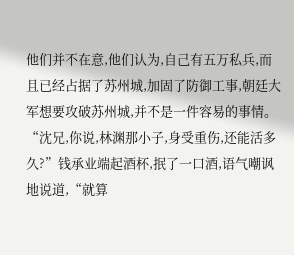他们并不在意,他们认为,自己有五万私兵,而且已经占据了苏州城,加固了防御工事,朝廷大军想要攻破苏州城,并不是一件容易的事情。
“沈兄,你说,林渊那小子,身受重伤,还能活多久?”钱承业端起酒杯,抿了一口酒,语气嘲讽地说道,“就算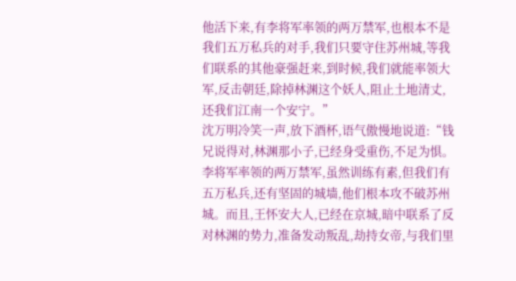他活下来,有李将军率领的两万禁军,也根本不是我们五万私兵的对手,我们只要守住苏州城,等我们联系的其他豪强赶来,到时候,我们就能率领大军,反击朝廷,除掉林渊这个妖人,阻止土地清丈,还我们江南一个安宁。”
沈万明冷笑一声,放下酒杯,语气傲慢地说道:“钱兄说得对,林渊那小子,已经身受重伤,不足为惧。李将军率领的两万禁军,虽然训练有素,但我们有五万私兵,还有坚固的城墙,他们根本攻不破苏州城。而且,王怀安大人,已经在京城,暗中联系了反对林渊的势力,准备发动叛乱,劫持女帝,与我们里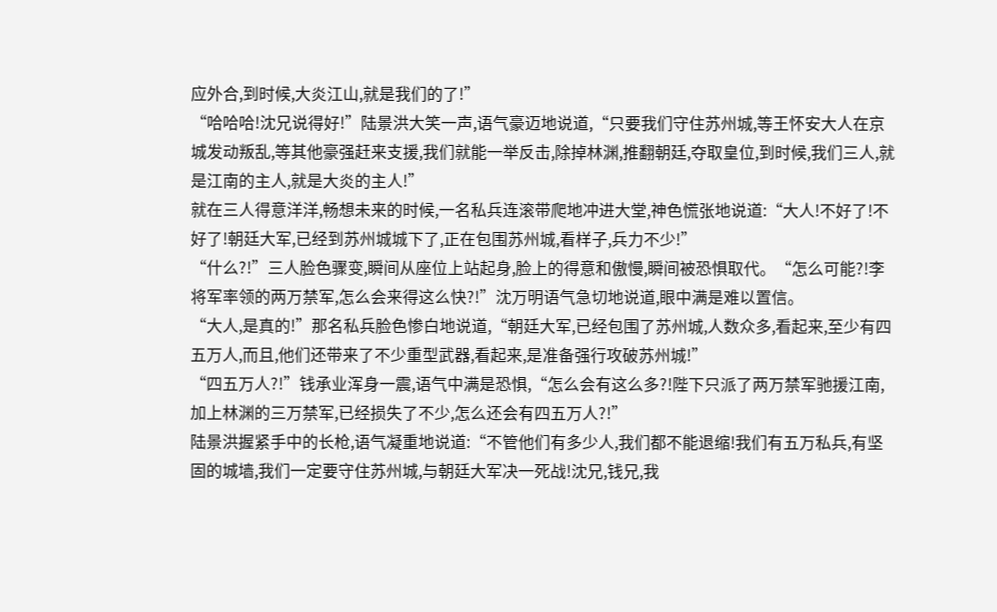应外合,到时候,大炎江山,就是我们的了!”
“哈哈哈!沈兄说得好!”陆景洪大笑一声,语气豪迈地说道,“只要我们守住苏州城,等王怀安大人在京城发动叛乱,等其他豪强赶来支援,我们就能一举反击,除掉林渊,推翻朝廷,夺取皇位,到时候,我们三人,就是江南的主人,就是大炎的主人!”
就在三人得意洋洋,畅想未来的时候,一名私兵连滚带爬地冲进大堂,神色慌张地说道:“大人!不好了!不好了!朝廷大军,已经到苏州城城下了,正在包围苏州城,看样子,兵力不少!”
“什么?!”三人脸色骤变,瞬间从座位上站起身,脸上的得意和傲慢,瞬间被恐惧取代。“怎么可能?!李将军率领的两万禁军,怎么会来得这么快?!”沈万明语气急切地说道,眼中满是难以置信。
“大人,是真的!”那名私兵脸色惨白地说道,“朝廷大军,已经包围了苏州城,人数众多,看起来,至少有四五万人,而且,他们还带来了不少重型武器,看起来,是准备强行攻破苏州城!”
“四五万人?!”钱承业浑身一震,语气中满是恐惧,“怎么会有这么多?!陛下只派了两万禁军驰援江南,加上林渊的三万禁军,已经损失了不少,怎么还会有四五万人?!”
陆景洪握紧手中的长枪,语气凝重地说道:“不管他们有多少人,我们都不能退缩!我们有五万私兵,有坚固的城墙,我们一定要守住苏州城,与朝廷大军决一死战!沈兄,钱兄,我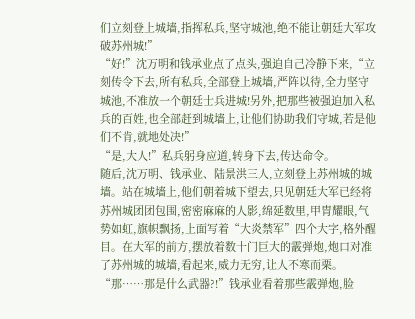们立刻登上城墙,指挥私兵,坚守城池,绝不能让朝廷大军攻破苏州城!”
“好!”沈万明和钱承业点了点头,强迫自己冷静下来,“立刻传令下去,所有私兵,全部登上城墙,严阵以待,全力坚守城池,不准放一个朝廷士兵进城!另外,把那些被强迫加入私兵的百姓,也全部赶到城墙上,让他们协助我们守城,若是他们不肯,就地处决!”
“是,大人!”私兵躬身应道,转身下去,传达命令。
随后,沈万明、钱承业、陆景洪三人,立刻登上苏州城的城墙。站在城墙上,他们朝着城下望去,只见朝廷大军已经将苏州城团团包围,密密麻麻的人影,绵延数里,甲胄耀眼,气势如虹,旗帜飘扬,上面写着“大炎禁军”四个大字,格外醒目。在大军的前方,摆放着数十门巨大的霰弹炮,炮口对准了苏州城的城墙,看起来,威力无穷,让人不寒而栗。
“那……那是什么武器?!”钱承业看着那些霰弹炮,脸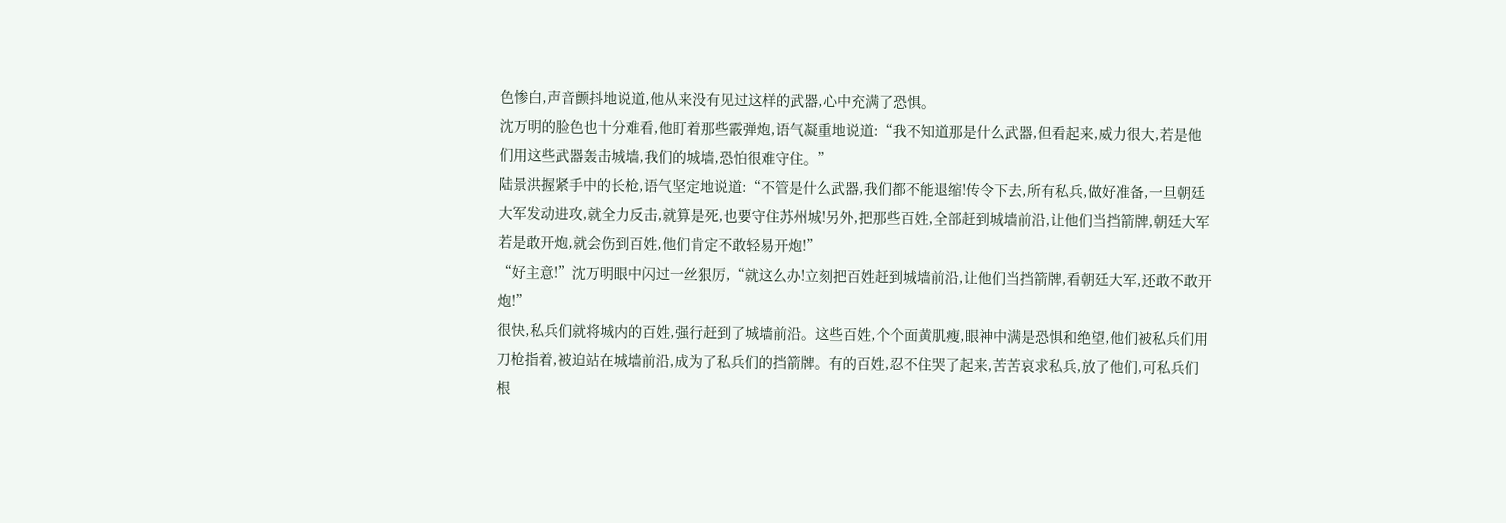色惨白,声音颤抖地说道,他从来没有见过这样的武器,心中充满了恐惧。
沈万明的脸色也十分难看,他盯着那些霰弹炮,语气凝重地说道:“我不知道那是什么武器,但看起来,威力很大,若是他们用这些武器轰击城墙,我们的城墙,恐怕很难守住。”
陆景洪握紧手中的长枪,语气坚定地说道:“不管是什么武器,我们都不能退缩!传令下去,所有私兵,做好准备,一旦朝廷大军发动进攻,就全力反击,就算是死,也要守住苏州城!另外,把那些百姓,全部赶到城墙前沿,让他们当挡箭牌,朝廷大军若是敢开炮,就会伤到百姓,他们肯定不敢轻易开炮!”
“好主意!”沈万明眼中闪过一丝狠厉,“就这么办!立刻把百姓赶到城墙前沿,让他们当挡箭牌,看朝廷大军,还敢不敢开炮!”
很快,私兵们就将城内的百姓,强行赶到了城墙前沿。这些百姓,个个面黄肌瘦,眼神中满是恐惧和绝望,他们被私兵们用刀枪指着,被迫站在城墙前沿,成为了私兵们的挡箭牌。有的百姓,忍不住哭了起来,苦苦哀求私兵,放了他们,可私兵们根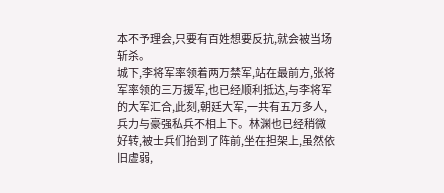本不予理会,只要有百姓想要反抗,就会被当场斩杀。
城下,李将军率领着两万禁军,站在最前方,张将军率领的三万援军,也已经顺利抵达,与李将军的大军汇合,此刻,朝廷大军,一共有五万多人,兵力与豪强私兵不相上下。林渊也已经稍微好转,被士兵们抬到了阵前,坐在担架上,虽然依旧虚弱,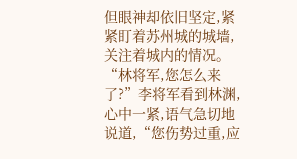但眼神却依旧坚定,紧紧盯着苏州城的城墙,关注着城内的情况。
“林将军,您怎么来了?”李将军看到林渊,心中一紧,语气急切地说道,“您伤势过重,应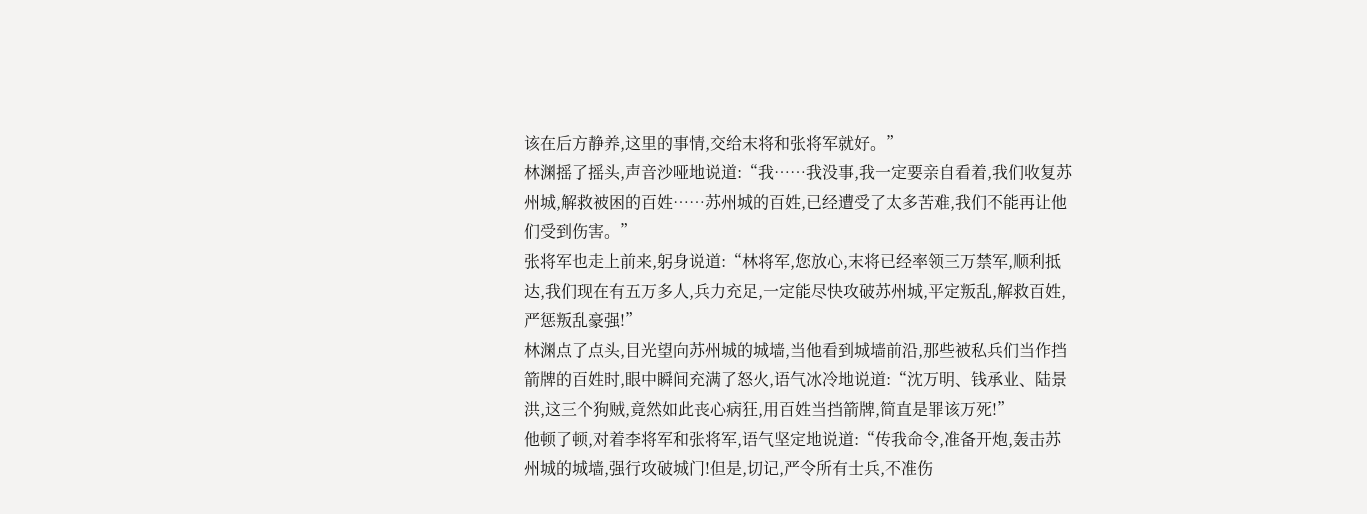该在后方静养,这里的事情,交给末将和张将军就好。”
林渊摇了摇头,声音沙哑地说道:“我……我没事,我一定要亲自看着,我们收复苏州城,解救被困的百姓……苏州城的百姓,已经遭受了太多苦难,我们不能再让他们受到伤害。”
张将军也走上前来,躬身说道:“林将军,您放心,末将已经率领三万禁军,顺利抵达,我们现在有五万多人,兵力充足,一定能尽快攻破苏州城,平定叛乱,解救百姓,严惩叛乱豪强!”
林渊点了点头,目光望向苏州城的城墙,当他看到城墙前沿,那些被私兵们当作挡箭牌的百姓时,眼中瞬间充满了怒火,语气冰冷地说道:“沈万明、钱承业、陆景洪,这三个狗贼,竟然如此丧心病狂,用百姓当挡箭牌,简直是罪该万死!”
他顿了顿,对着李将军和张将军,语气坚定地说道:“传我命令,准备开炮,轰击苏州城的城墙,强行攻破城门!但是,切记,严令所有士兵,不准伤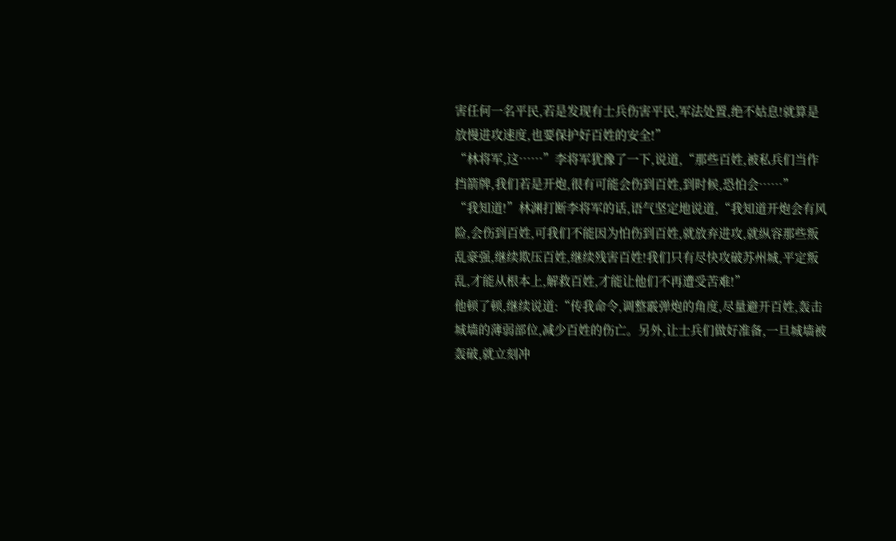害任何一名平民,若是发现有士兵伤害平民,军法处置,绝不姑息!就算是放慢进攻速度,也要保护好百姓的安全!”
“林将军,这……”李将军犹豫了一下,说道,“那些百姓,被私兵们当作挡箭牌,我们若是开炮,很有可能会伤到百姓,到时候,恐怕会……”
“我知道!”林渊打断李将军的话,语气坚定地说道,“我知道开炮会有风险,会伤到百姓,可我们不能因为怕伤到百姓,就放弃进攻,就纵容那些叛乱豪强,继续欺压百姓,继续残害百姓!我们只有尽快攻破苏州城,平定叛乱,才能从根本上,解救百姓,才能让他们不再遭受苦难!”
他顿了顿,继续说道:“传我命令,调整霰弹炮的角度,尽量避开百姓,轰击城墙的薄弱部位,减少百姓的伤亡。另外,让士兵们做好准备,一旦城墙被轰破,就立刻冲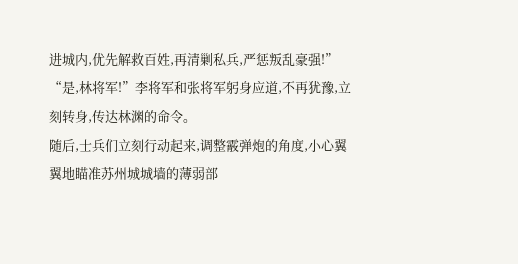进城内,优先解救百姓,再清剿私兵,严惩叛乱豪强!”
“是,林将军!”李将军和张将军躬身应道,不再犹豫,立刻转身,传达林渊的命令。
随后,士兵们立刻行动起来,调整霰弹炮的角度,小心翼翼地瞄准苏州城城墙的薄弱部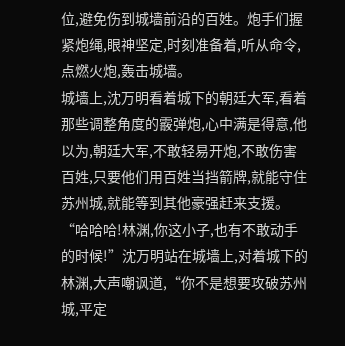位,避免伤到城墙前沿的百姓。炮手们握紧炮绳,眼神坚定,时刻准备着,听从命令,点燃火炮,轰击城墙。
城墙上,沈万明看着城下的朝廷大军,看着那些调整角度的霰弹炮,心中满是得意,他以为,朝廷大军,不敢轻易开炮,不敢伤害百姓,只要他们用百姓当挡箭牌,就能守住苏州城,就能等到其他豪强赶来支援。
“哈哈哈!林渊,你这小子,也有不敢动手的时候!”沈万明站在城墙上,对着城下的林渊,大声嘲讽道,“你不是想要攻破苏州城,平定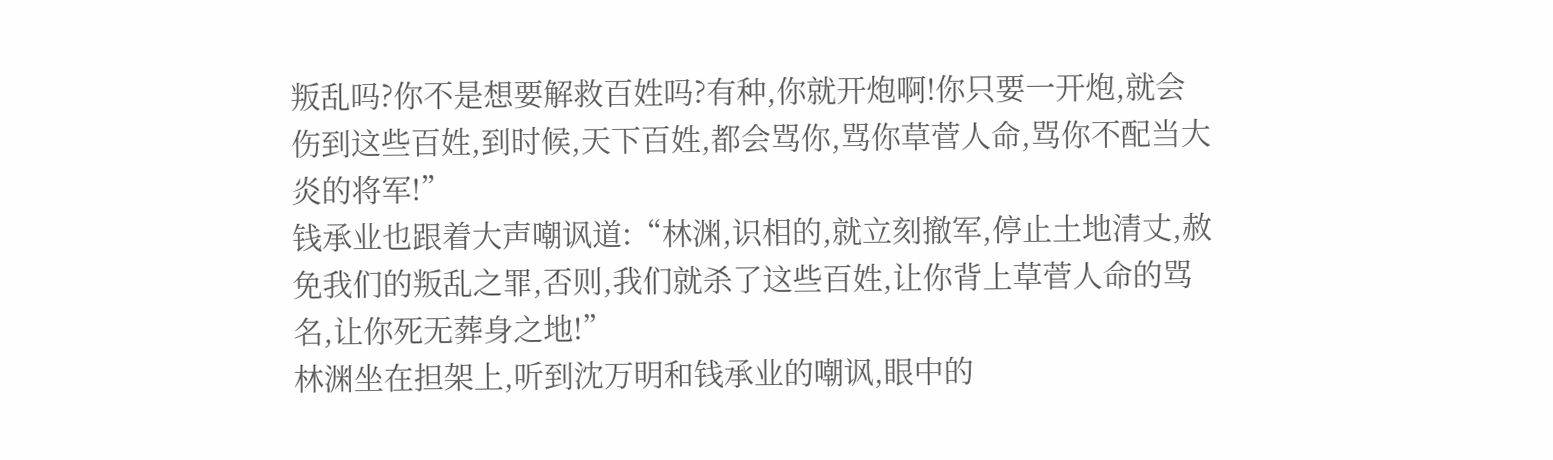叛乱吗?你不是想要解救百姓吗?有种,你就开炮啊!你只要一开炮,就会伤到这些百姓,到时候,天下百姓,都会骂你,骂你草菅人命,骂你不配当大炎的将军!”
钱承业也跟着大声嘲讽道:“林渊,识相的,就立刻撤军,停止土地清丈,赦免我们的叛乱之罪,否则,我们就杀了这些百姓,让你背上草菅人命的骂名,让你死无葬身之地!”
林渊坐在担架上,听到沈万明和钱承业的嘲讽,眼中的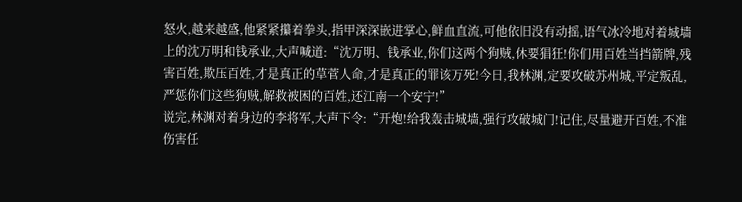怒火,越来越盛,他紧紧攥着拳头,指甲深深嵌进掌心,鲜血直流,可他依旧没有动摇,语气冰冷地对着城墙上的沈万明和钱承业,大声喊道:“沈万明、钱承业,你们这两个狗贼,休要猖狂!你们用百姓当挡箭牌,残害百姓,欺压百姓,才是真正的草菅人命,才是真正的罪该万死!今日,我林渊,定要攻破苏州城,平定叛乱,严惩你们这些狗贼,解救被困的百姓,还江南一个安宁!”
说完,林渊对着身边的李将军,大声下令:“开炮!给我轰击城墙,强行攻破城门!记住,尽量避开百姓,不准伤害任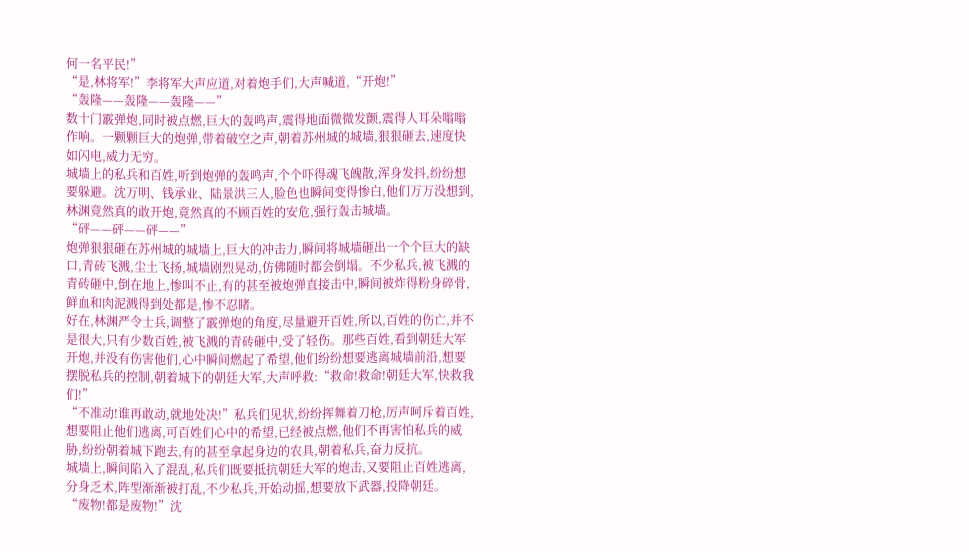何一名平民!”
“是,林将军!”李将军大声应道,对着炮手们,大声喊道,“开炮!”
“轰隆——轰隆——轰隆——”
数十门霰弹炮,同时被点燃,巨大的轰鸣声,震得地面微微发颤,震得人耳朵嗡嗡作响。一颗颗巨大的炮弹,带着破空之声,朝着苏州城的城墙,狠狠砸去,速度快如闪电,威力无穷。
城墙上的私兵和百姓,听到炮弹的轰鸣声,个个吓得魂飞魄散,浑身发抖,纷纷想要躲避。沈万明、钱承业、陆景洪三人,脸色也瞬间变得惨白,他们万万没想到,林渊竟然真的敢开炮,竟然真的不顾百姓的安危,强行轰击城墙。
“砰——砰——砰——”
炮弹狠狠砸在苏州城的城墙上,巨大的冲击力,瞬间将城墙砸出一个个巨大的缺口,青砖飞溅,尘土飞扬,城墙剧烈晃动,仿佛随时都会倒塌。不少私兵,被飞溅的青砖砸中,倒在地上,惨叫不止,有的甚至被炮弹直接击中,瞬间被炸得粉身碎骨,鲜血和肉泥溅得到处都是,惨不忍睹。
好在,林渊严令士兵,调整了霰弹炮的角度,尽量避开百姓,所以,百姓的伤亡,并不是很大,只有少数百姓,被飞溅的青砖砸中,受了轻伤。那些百姓,看到朝廷大军开炮,并没有伤害他们,心中瞬间燃起了希望,他们纷纷想要逃离城墙前沿,想要摆脱私兵的控制,朝着城下的朝廷大军,大声呼救:“救命!救命!朝廷大军,快救我们!”
“不准动!谁再敢动,就地处决!”私兵们见状,纷纷挥舞着刀枪,厉声呵斥着百姓,想要阻止他们逃离,可百姓们心中的希望,已经被点燃,他们不再害怕私兵的威胁,纷纷朝着城下跑去,有的甚至拿起身边的农具,朝着私兵,奋力反抗。
城墙上,瞬间陷入了混乱,私兵们既要抵抗朝廷大军的炮击,又要阻止百姓逃离,分身乏术,阵型渐渐被打乱,不少私兵,开始动摇,想要放下武器,投降朝廷。
“废物!都是废物!”沈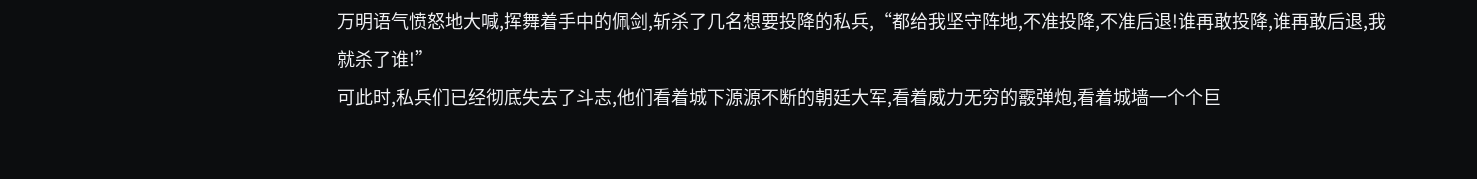万明语气愤怒地大喊,挥舞着手中的佩剑,斩杀了几名想要投降的私兵,“都给我坚守阵地,不准投降,不准后退!谁再敢投降,谁再敢后退,我就杀了谁!”
可此时,私兵们已经彻底失去了斗志,他们看着城下源源不断的朝廷大军,看着威力无穷的霰弹炮,看着城墙一个个巨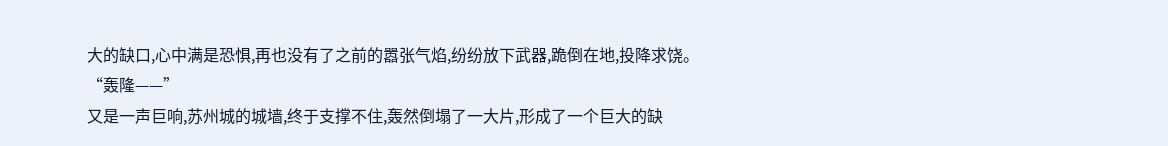大的缺口,心中满是恐惧,再也没有了之前的嚣张气焰,纷纷放下武器,跪倒在地,投降求饶。
“轰隆——”
又是一声巨响,苏州城的城墙,终于支撑不住,轰然倒塌了一大片,形成了一个巨大的缺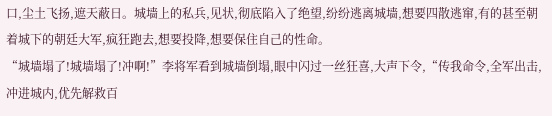口,尘土飞扬,遮天蔽日。城墙上的私兵,见状,彻底陷入了绝望,纷纷逃离城墙,想要四散逃窜,有的甚至朝着城下的朝廷大军,疯狂跑去,想要投降,想要保住自己的性命。
“城墙塌了!城墙塌了!冲啊!”李将军看到城墙倒塌,眼中闪过一丝狂喜,大声下令,“传我命令,全军出击,冲进城内,优先解救百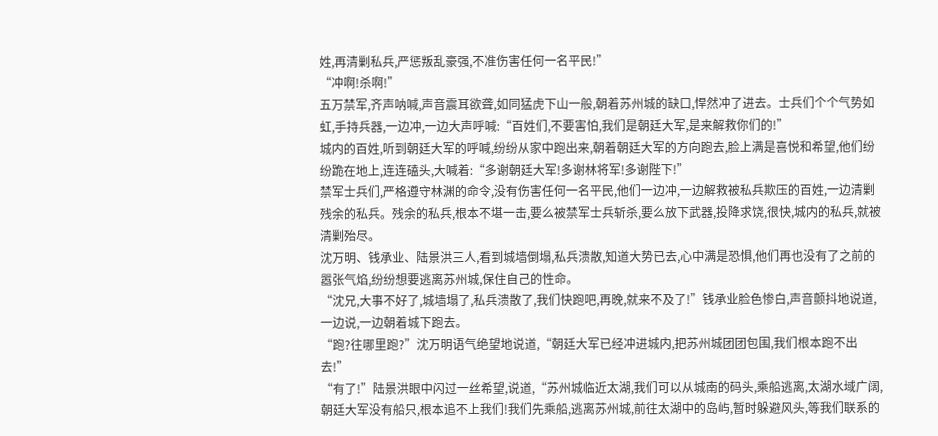姓,再清剿私兵,严惩叛乱豪强,不准伤害任何一名平民!”
“冲啊!杀啊!”
五万禁军,齐声呐喊,声音震耳欲聋,如同猛虎下山一般,朝着苏州城的缺口,悍然冲了进去。士兵们个个气势如虹,手持兵器,一边冲,一边大声呼喊:“百姓们,不要害怕,我们是朝廷大军,是来解救你们的!”
城内的百姓,听到朝廷大军的呼喊,纷纷从家中跑出来,朝着朝廷大军的方向跑去,脸上满是喜悦和希望,他们纷纷跪在地上,连连磕头,大喊着:“多谢朝廷大军!多谢林将军!多谢陛下!”
禁军士兵们,严格遵守林渊的命令,没有伤害任何一名平民,他们一边冲,一边解救被私兵欺压的百姓,一边清剿残余的私兵。残余的私兵,根本不堪一击,要么被禁军士兵斩杀,要么放下武器,投降求饶,很快,城内的私兵,就被清剿殆尽。
沈万明、钱承业、陆景洪三人,看到城墙倒塌,私兵溃散,知道大势已去,心中满是恐惧,他们再也没有了之前的嚣张气焰,纷纷想要逃离苏州城,保住自己的性命。
“沈兄,大事不好了,城墙塌了,私兵溃散了,我们快跑吧,再晚,就来不及了!”钱承业脸色惨白,声音颤抖地说道,一边说,一边朝着城下跑去。
“跑?往哪里跑?”沈万明语气绝望地说道,“朝廷大军已经冲进城内,把苏州城团团包围,我们根本跑不出去!”
“有了!”陆景洪眼中闪过一丝希望,说道,“苏州城临近太湖,我们可以从城南的码头,乘船逃离,太湖水域广阔,朝廷大军没有船只,根本追不上我们!我们先乘船,逃离苏州城,前往太湖中的岛屿,暂时躲避风头,等我们联系的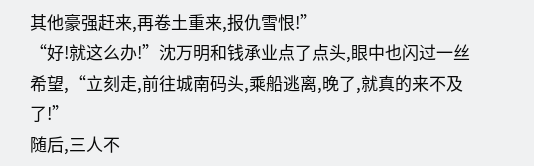其他豪强赶来,再卷土重来,报仇雪恨!”
“好!就这么办!”沈万明和钱承业点了点头,眼中也闪过一丝希望,“立刻走,前往城南码头,乘船逃离,晚了,就真的来不及了!”
随后,三人不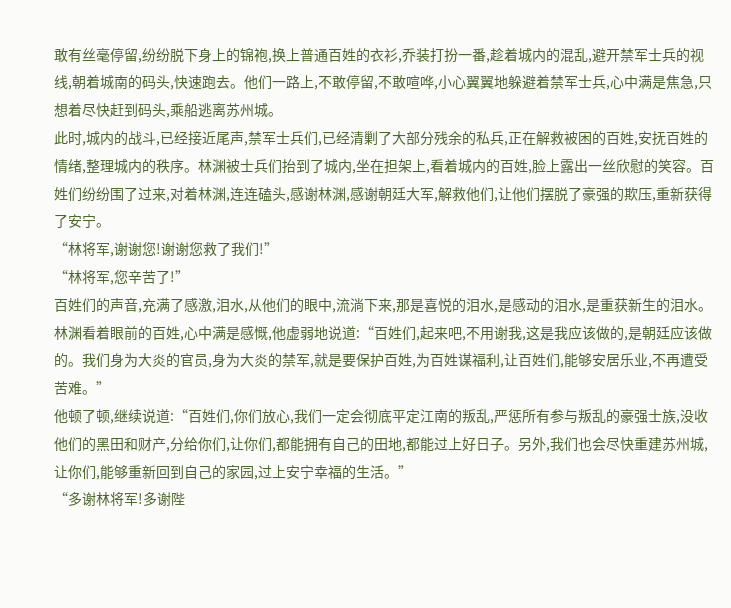敢有丝毫停留,纷纷脱下身上的锦袍,换上普通百姓的衣衫,乔装打扮一番,趁着城内的混乱,避开禁军士兵的视线,朝着城南的码头,快速跑去。他们一路上,不敢停留,不敢喧哗,小心翼翼地躲避着禁军士兵,心中满是焦急,只想着尽快赶到码头,乘船逃离苏州城。
此时,城内的战斗,已经接近尾声,禁军士兵们,已经清剿了大部分残余的私兵,正在解救被困的百姓,安抚百姓的情绪,整理城内的秩序。林渊被士兵们抬到了城内,坐在担架上,看着城内的百姓,脸上露出一丝欣慰的笑容。百姓们纷纷围了过来,对着林渊,连连磕头,感谢林渊,感谢朝廷大军,解救他们,让他们摆脱了豪强的欺压,重新获得了安宁。
“林将军,谢谢您!谢谢您救了我们!”
“林将军,您辛苦了!”
百姓们的声音,充满了感激,泪水,从他们的眼中,流淌下来,那是喜悦的泪水,是感动的泪水,是重获新生的泪水。
林渊看着眼前的百姓,心中满是感慨,他虚弱地说道:“百姓们,起来吧,不用谢我,这是我应该做的,是朝廷应该做的。我们身为大炎的官员,身为大炎的禁军,就是要保护百姓,为百姓谋福利,让百姓们,能够安居乐业,不再遭受苦难。”
他顿了顿,继续说道:“百姓们,你们放心,我们一定会彻底平定江南的叛乱,严惩所有参与叛乱的豪强士族,没收他们的黑田和财产,分给你们,让你们,都能拥有自己的田地,都能过上好日子。另外,我们也会尽快重建苏州城,让你们,能够重新回到自己的家园,过上安宁幸福的生活。”
“多谢林将军!多谢陛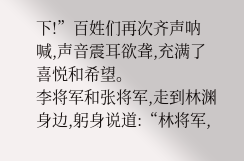下!”百姓们再次齐声呐喊,声音震耳欲聋,充满了喜悦和希望。
李将军和张将军,走到林渊身边,躬身说道:“林将军,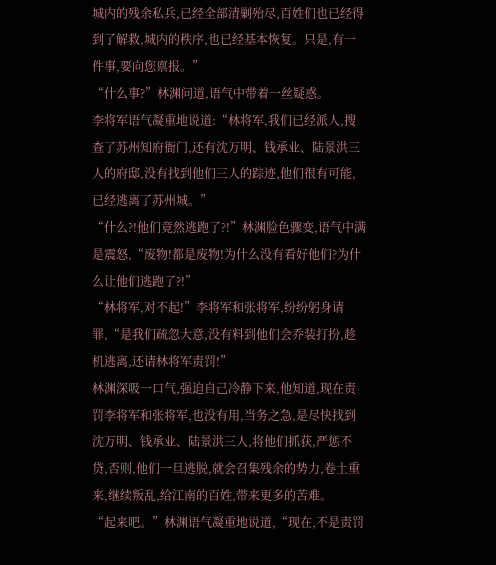城内的残余私兵,已经全部清剿殆尽,百姓们也已经得到了解救,城内的秩序,也已经基本恢复。只是,有一件事,要向您禀报。”
“什么事?”林渊问道,语气中带着一丝疑惑。
李将军语气凝重地说道:“林将军,我们已经派人,搜查了苏州知府衙门,还有沈万明、钱承业、陆景洪三人的府邸,没有找到他们三人的踪迹,他们很有可能,已经逃离了苏州城。”
“什么?!他们竟然逃跑了?!”林渊脸色骤变,语气中满是震怒,“废物!都是废物!为什么没有看好他们?为什么让他们逃跑了?!”
“林将军,对不起!”李将军和张将军,纷纷躬身请罪,“是我们疏忽大意,没有料到他们会乔装打扮,趁机逃离,还请林将军责罚!”
林渊深吸一口气,强迫自己冷静下来,他知道,现在责罚李将军和张将军,也没有用,当务之急,是尽快找到沈万明、钱承业、陆景洪三人,将他们抓获,严惩不贷,否则,他们一旦逃脱,就会召集残余的势力,卷土重来,继续叛乱,给江南的百姓,带来更多的苦难。
“起来吧。”林渊语气凝重地说道,“现在,不是责罚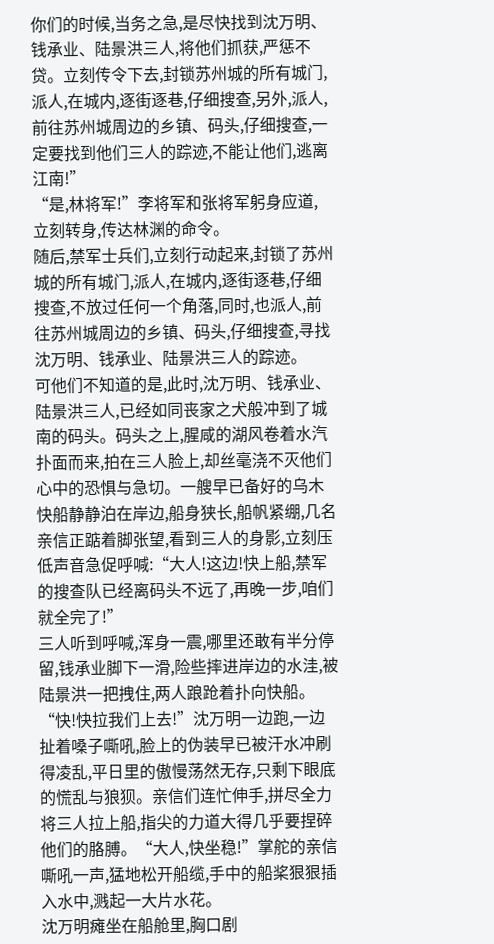你们的时候,当务之急,是尽快找到沈万明、钱承业、陆景洪三人,将他们抓获,严惩不贷。立刻传令下去,封锁苏州城的所有城门,派人,在城内,逐街逐巷,仔细搜查,另外,派人,前往苏州城周边的乡镇、码头,仔细搜查,一定要找到他们三人的踪迹,不能让他们,逃离江南!”
“是,林将军!”李将军和张将军躬身应道,立刻转身,传达林渊的命令。
随后,禁军士兵们,立刻行动起来,封锁了苏州城的所有城门,派人,在城内,逐街逐巷,仔细搜查,不放过任何一个角落,同时,也派人,前往苏州城周边的乡镇、码头,仔细搜查,寻找沈万明、钱承业、陆景洪三人的踪迹。
可他们不知道的是,此时,沈万明、钱承业、陆景洪三人,已经如同丧家之犬般冲到了城南的码头。码头之上,腥咸的湖风卷着水汽扑面而来,拍在三人脸上,却丝毫浇不灭他们心中的恐惧与急切。一艘早已备好的乌木快船静静泊在岸边,船身狭长,船帆紧绷,几名亲信正踮着脚张望,看到三人的身影,立刻压低声音急促呼喊:“大人!这边!快上船,禁军的搜查队已经离码头不远了,再晚一步,咱们就全完了!”
三人听到呼喊,浑身一震,哪里还敢有半分停留,钱承业脚下一滑,险些摔进岸边的水洼,被陆景洪一把拽住,两人踉跄着扑向快船。“快!快拉我们上去!”沈万明一边跑,一边扯着嗓子嘶吼,脸上的伪装早已被汗水冲刷得凌乱,平日里的傲慢荡然无存,只剩下眼底的慌乱与狼狈。亲信们连忙伸手,拼尽全力将三人拉上船,指尖的力道大得几乎要捏碎他们的胳膊。“大人,快坐稳!”掌舵的亲信嘶吼一声,猛地松开船缆,手中的船桨狠狠插入水中,溅起一大片水花。
沈万明瘫坐在船舱里,胸口剧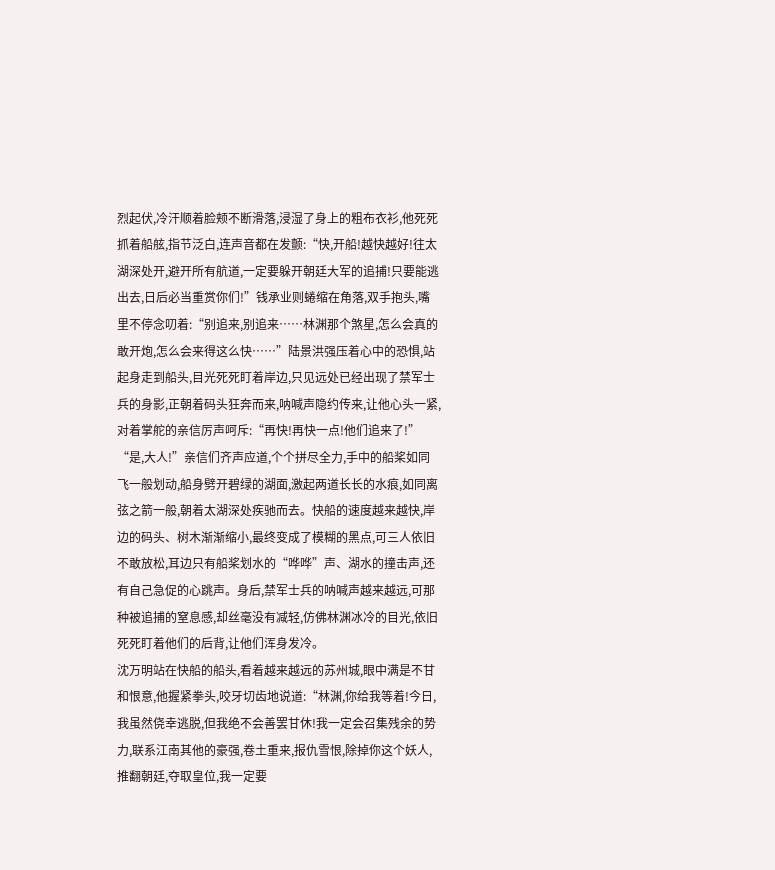烈起伏,冷汗顺着脸颊不断滑落,浸湿了身上的粗布衣衫,他死死抓着船舷,指节泛白,连声音都在发颤:“快,开船!越快越好!往太湖深处开,避开所有航道,一定要躲开朝廷大军的追捕!只要能逃出去,日后必当重赏你们!”钱承业则蜷缩在角落,双手抱头,嘴里不停念叨着:“别追来,别追来……林渊那个煞星,怎么会真的敢开炮,怎么会来得这么快……”陆景洪强压着心中的恐惧,站起身走到船头,目光死死盯着岸边,只见远处已经出现了禁军士兵的身影,正朝着码头狂奔而来,呐喊声隐约传来,让他心头一紧,对着掌舵的亲信厉声呵斥:“再快!再快一点!他们追来了!”
“是,大人!”亲信们齐声应道,个个拼尽全力,手中的船桨如同飞一般划动,船身劈开碧绿的湖面,激起两道长长的水痕,如同离弦之箭一般,朝着太湖深处疾驰而去。快船的速度越来越快,岸边的码头、树木渐渐缩小,最终变成了模糊的黑点,可三人依旧不敢放松,耳边只有船桨划水的“哗哗”声、湖水的撞击声,还有自己急促的心跳声。身后,禁军士兵的呐喊声越来越远,可那种被追捕的窒息感,却丝毫没有减轻,仿佛林渊冰冷的目光,依旧死死盯着他们的后背,让他们浑身发冷。
沈万明站在快船的船头,看着越来越远的苏州城,眼中满是不甘和恨意,他握紧拳头,咬牙切齿地说道:“林渊,你给我等着!今日,我虽然侥幸逃脱,但我绝不会善罢甘休!我一定会召集残余的势力,联系江南其他的豪强,卷土重来,报仇雪恨,除掉你这个妖人,推翻朝廷,夺取皇位,我一定要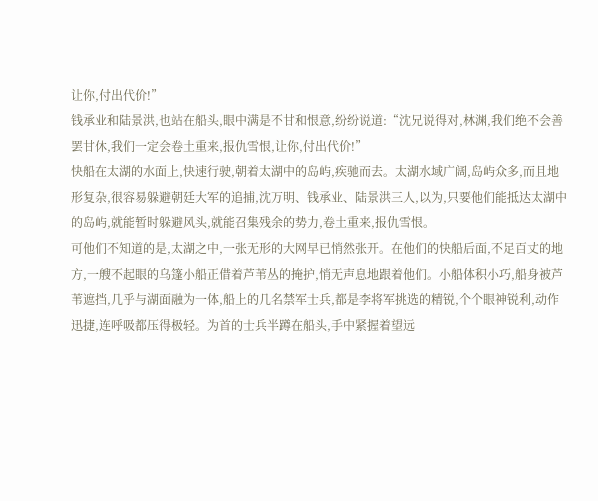让你,付出代价!”
钱承业和陆景洪,也站在船头,眼中满是不甘和恨意,纷纷说道:“沈兄说得对,林渊,我们绝不会善罢甘休,我们一定会卷土重来,报仇雪恨,让你,付出代价!”
快船在太湖的水面上,快速行驶,朝着太湖中的岛屿,疾驰而去。太湖水域广阔,岛屿众多,而且地形复杂,很容易躲避朝廷大军的追捕,沈万明、钱承业、陆景洪三人,以为,只要他们能抵达太湖中的岛屿,就能暂时躲避风头,就能召集残余的势力,卷土重来,报仇雪恨。
可他们不知道的是,太湖之中,一张无形的大网早已悄然张开。在他们的快船后面,不足百丈的地方,一艘不起眼的乌篷小船正借着芦苇丛的掩护,悄无声息地跟着他们。小船体积小巧,船身被芦苇遮挡,几乎与湖面融为一体,船上的几名禁军士兵,都是李将军挑选的精锐,个个眼神锐利,动作迅捷,连呼吸都压得极轻。为首的士兵半蹲在船头,手中紧握着望远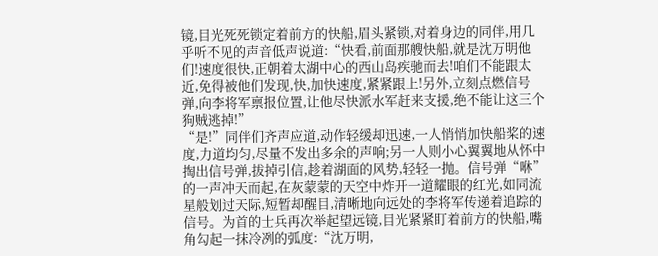镜,目光死死锁定着前方的快船,眉头紧锁,对着身边的同伴,用几乎听不见的声音低声说道:“快看,前面那艘快船,就是沈万明他们!速度很快,正朝着太湖中心的西山岛疾驰而去!咱们不能跟太近,免得被他们发现,快,加快速度,紧紧跟上!另外,立刻点燃信号弹,向李将军禀报位置,让他尽快派水军赶来支援,绝不能让这三个狗贼逃掉!”
“是!”同伴们齐声应道,动作轻缓却迅速,一人悄悄加快船桨的速度,力道均匀,尽量不发出多余的声响;另一人则小心翼翼地从怀中掏出信号弹,拔掉引信,趁着湖面的风势,轻轻一抛。信号弹“咻”的一声冲天而起,在灰蒙蒙的天空中炸开一道耀眼的红光,如同流星般划过天际,短暂却醒目,清晰地向远处的李将军传递着追踪的信号。为首的士兵再次举起望远镜,目光紧紧盯着前方的快船,嘴角勾起一抹冷冽的弧度:“沈万明,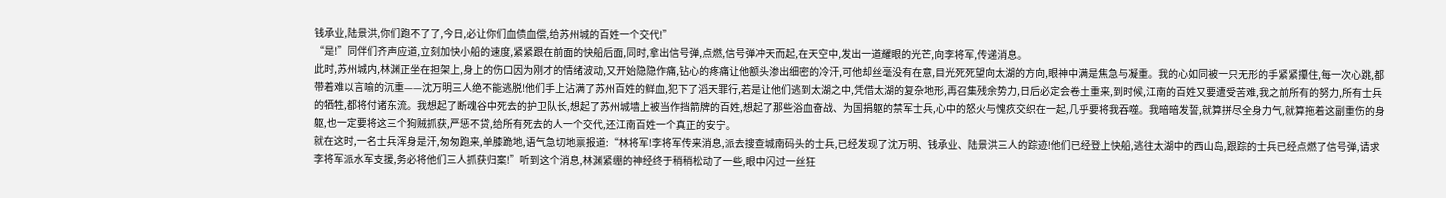钱承业,陆景洪,你们跑不了了,今日,必让你们血债血偿,给苏州城的百姓一个交代!”
“是!”同伴们齐声应道,立刻加快小船的速度,紧紧跟在前面的快船后面,同时,拿出信号弹,点燃,信号弹冲天而起,在天空中,发出一道耀眼的光芒,向李将军,传递消息。
此时,苏州城内,林渊正坐在担架上,身上的伤口因为刚才的情绪波动,又开始隐隐作痛,钻心的疼痛让他额头渗出细密的冷汗,可他却丝毫没有在意,目光死死望向太湖的方向,眼神中满是焦急与凝重。我的心如同被一只无形的手紧紧攥住,每一次心跳,都带着难以言喻的沉重——沈万明三人绝不能逃脱!他们手上沾满了苏州百姓的鲜血,犯下了滔天罪行,若是让他们逃到太湖之中,凭借太湖的复杂地形,再召集残余势力,日后必定会卷土重来,到时候,江南的百姓又要遭受苦难,我之前所有的努力,所有士兵的牺牲,都将付诸东流。我想起了断魂谷中死去的护卫队长,想起了苏州城墙上被当作挡箭牌的百姓,想起了那些浴血奋战、为国捐躯的禁军士兵,心中的怒火与愧疚交织在一起,几乎要将我吞噬。我暗暗发誓,就算拼尽全身力气,就算拖着这副重伤的身躯,也一定要将这三个狗贼抓获,严惩不贷,给所有死去的人一个交代,还江南百姓一个真正的安宁。
就在这时,一名士兵浑身是汗,匆匆跑来,单膝跪地,语气急切地禀报道:“林将军!李将军传来消息,派去搜查城南码头的士兵,已经发现了沈万明、钱承业、陆景洪三人的踪迹!他们已经登上快船,逃往太湖中的西山岛,跟踪的士兵已经点燃了信号弹,请求李将军派水军支援,务必将他们三人抓获归案!”听到这个消息,林渊紧绷的神经终于稍稍松动了一些,眼中闪过一丝狂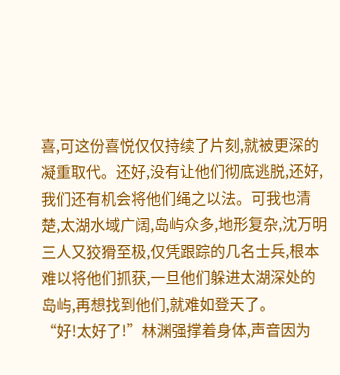喜,可这份喜悦仅仅持续了片刻,就被更深的凝重取代。还好,没有让他们彻底逃脱,还好,我们还有机会将他们绳之以法。可我也清楚,太湖水域广阔,岛屿众多,地形复杂,沈万明三人又狡猾至极,仅凭跟踪的几名士兵,根本难以将他们抓获,一旦他们躲进太湖深处的岛屿,再想找到他们,就难如登天了。
“好!太好了!”林渊强撑着身体,声音因为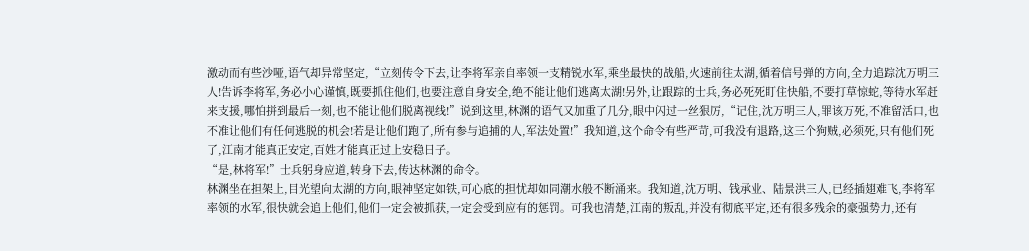激动而有些沙哑,语气却异常坚定,“立刻传令下去,让李将军亲自率领一支精锐水军,乘坐最快的战船,火速前往太湖,循着信号弹的方向,全力追踪沈万明三人!告诉李将军,务必小心谨慎,既要抓住他们,也要注意自身安全,绝不能让他们逃离太湖!另外,让跟踪的士兵,务必死死盯住快船,不要打草惊蛇,等待水军赶来支援,哪怕拼到最后一刻,也不能让他们脱离视线!”说到这里,林渊的语气又加重了几分,眼中闪过一丝狠厉,“记住,沈万明三人,罪该万死,不准留活口,也不准让他们有任何逃脱的机会!若是让他们跑了,所有参与追捕的人,军法处置!”我知道,这个命令有些严苛,可我没有退路,这三个狗贼,必须死,只有他们死了,江南才能真正安定,百姓才能真正过上安稳日子。
“是,林将军!”士兵躬身应道,转身下去,传达林渊的命令。
林渊坐在担架上,目光望向太湖的方向,眼神坚定如铁,可心底的担忧却如同潮水般不断涌来。我知道,沈万明、钱承业、陆景洪三人,已经插翅难飞,李将军率领的水军,很快就会追上他们,他们一定会被抓获,一定会受到应有的惩罚。可我也清楚,江南的叛乱,并没有彻底平定,还有很多残余的豪强势力,还有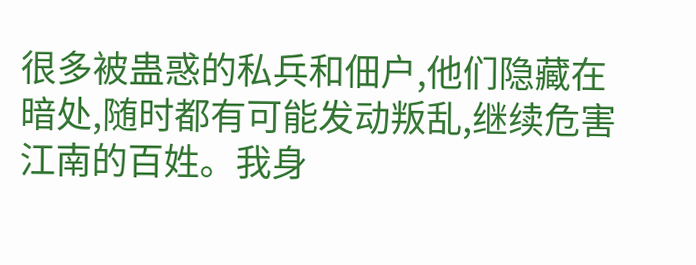很多被蛊惑的私兵和佃户,他们隐藏在暗处,随时都有可能发动叛乱,继续危害江南的百姓。我身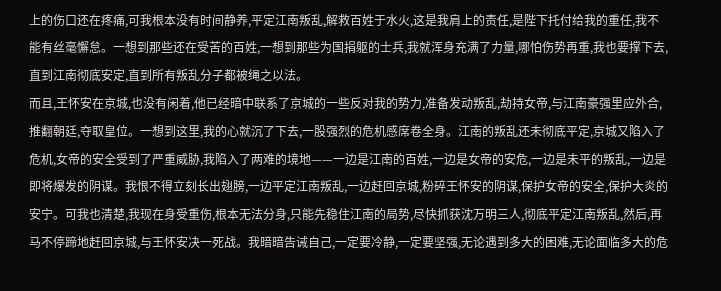上的伤口还在疼痛,可我根本没有时间静养,平定江南叛乱,解救百姓于水火,这是我肩上的责任,是陛下托付给我的重任,我不能有丝毫懈怠。一想到那些还在受苦的百姓,一想到那些为国捐躯的士兵,我就浑身充满了力量,哪怕伤势再重,我也要撑下去,直到江南彻底安定,直到所有叛乱分子都被绳之以法。
而且,王怀安在京城,也没有闲着,他已经暗中联系了京城的一些反对我的势力,准备发动叛乱,劫持女帝,与江南豪强里应外合,推翻朝廷,夺取皇位。一想到这里,我的心就沉了下去,一股强烈的危机感席卷全身。江南的叛乱还未彻底平定,京城又陷入了危机,女帝的安全受到了严重威胁,我陷入了两难的境地——一边是江南的百姓,一边是女帝的安危,一边是未平的叛乱,一边是即将爆发的阴谋。我恨不得立刻长出翅膀,一边平定江南叛乱,一边赶回京城,粉碎王怀安的阴谋,保护女帝的安全,保护大炎的安宁。可我也清楚,我现在身受重伤,根本无法分身,只能先稳住江南的局势,尽快抓获沈万明三人,彻底平定江南叛乱,然后,再马不停蹄地赶回京城,与王怀安决一死战。我暗暗告诫自己,一定要冷静,一定要坚强,无论遇到多大的困难,无论面临多大的危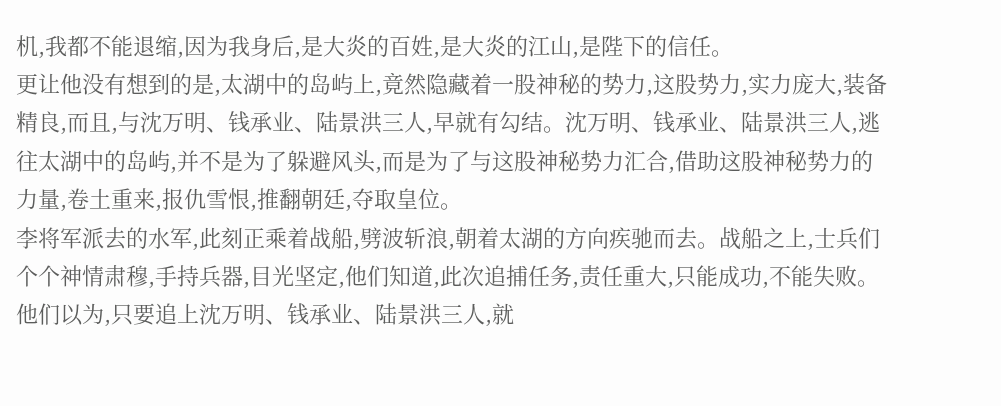机,我都不能退缩,因为我身后,是大炎的百姓,是大炎的江山,是陛下的信任。
更让他没有想到的是,太湖中的岛屿上,竟然隐藏着一股神秘的势力,这股势力,实力庞大,装备精良,而且,与沈万明、钱承业、陆景洪三人,早就有勾结。沈万明、钱承业、陆景洪三人,逃往太湖中的岛屿,并不是为了躲避风头,而是为了与这股神秘势力汇合,借助这股神秘势力的力量,卷土重来,报仇雪恨,推翻朝廷,夺取皇位。
李将军派去的水军,此刻正乘着战船,劈波斩浪,朝着太湖的方向疾驰而去。战船之上,士兵们个个神情肃穆,手持兵器,目光坚定,他们知道,此次追捕任务,责任重大,只能成功,不能失败。他们以为,只要追上沈万明、钱承业、陆景洪三人,就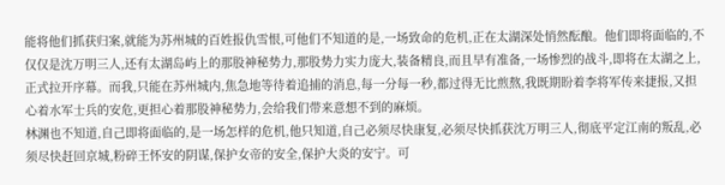能将他们抓获归案,就能为苏州城的百姓报仇雪恨,可他们不知道的是,一场致命的危机,正在太湖深处悄然酝酿。他们即将面临的,不仅仅是沈万明三人,还有太湖岛屿上的那股神秘势力,那股势力实力庞大,装备精良,而且早有准备,一场惨烈的战斗,即将在太湖之上,正式拉开序幕。而我,只能在苏州城内,焦急地等待着追捕的消息,每一分每一秒,都过得无比煎熬,我既期盼着李将军传来捷报,又担心着水军士兵的安危,更担心着那股神秘势力,会给我们带来意想不到的麻烦。
林渊也不知道,自己即将面临的,是一场怎样的危机,他只知道,自己必须尽快康复,必须尽快抓获沈万明三人,彻底平定江南的叛乱,必须尽快赶回京城,粉碎王怀安的阴谋,保护女帝的安全,保护大炎的安宁。可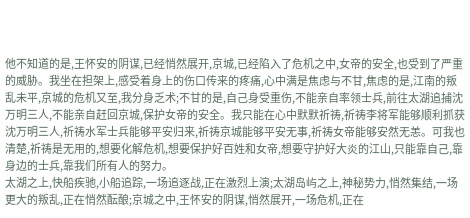他不知道的是,王怀安的阴谋,已经悄然展开,京城,已经陷入了危机之中,女帝的安全,也受到了严重的威胁。我坐在担架上,感受着身上的伤口传来的疼痛,心中满是焦虑与不甘,焦虑的是,江南的叛乱未平,京城的危机又至,我分身乏术;不甘的是,自己身受重伤,不能亲自率领士兵,前往太湖追捕沈万明三人,不能亲自赶回京城,保护女帝的安全。我只能在心中默默祈祷,祈祷李将军能够顺利抓获沈万明三人,祈祷水军士兵能够平安归来,祈祷京城能够平安无事,祈祷女帝能够安然无恙。可我也清楚,祈祷是无用的,想要化解危机,想要保护好百姓和女帝,想要守护好大炎的江山,只能靠自己,靠身边的士兵,靠我们所有人的努力。
太湖之上,快船疾驰,小船追踪,一场追逐战,正在激烈上演;太湖岛屿之上,神秘势力,悄然集结,一场更大的叛乱,正在悄然酝酿;京城之中,王怀安的阴谋,悄然展开,一场危机,正在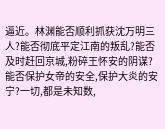逼近。林渊能否顺利抓获沈万明三人?能否彻底平定江南的叛乱?能否及时赶回京城,粉碎王怀安的阴谋?能否保护女帝的安全,保护大炎的安宁?一切,都是未知数,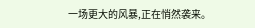一场更大的风暴,正在悄然袭来。